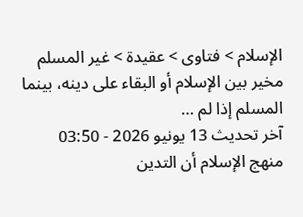الإسلام > فتاوى > عقيدة > غير المسلم مخير بين الإسلام أو البقاء على دينه، بينما المسلم إذا لم …
آخر تحديث 13 يونيو 2026 - 03:50
منهج الإسلام أن التدين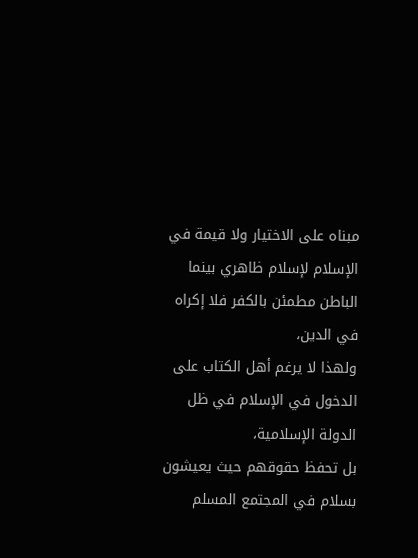مبناه على الاختيار ولا قيمة في الإسلام لإسلام ظاهري بينما الباطن مطمئن بالكفر فلا إكراه في الدين،
ولهذا لا يرغم أهل الكتاب على الدخول في الإسلام في ظل الدولة الإسلامية،
بل تحفظ حقوقهم حيث يعيشون بسلام في المجتمع المسلم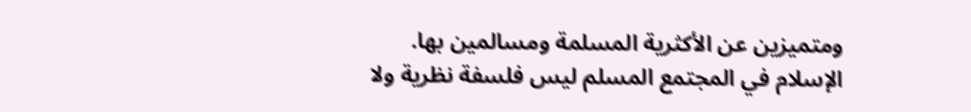ومتميزين عن الأكثرية المسلمة ومسالمين بها.
الإسلام في المجتمع المسلم ليس فلسفة نظرية ولا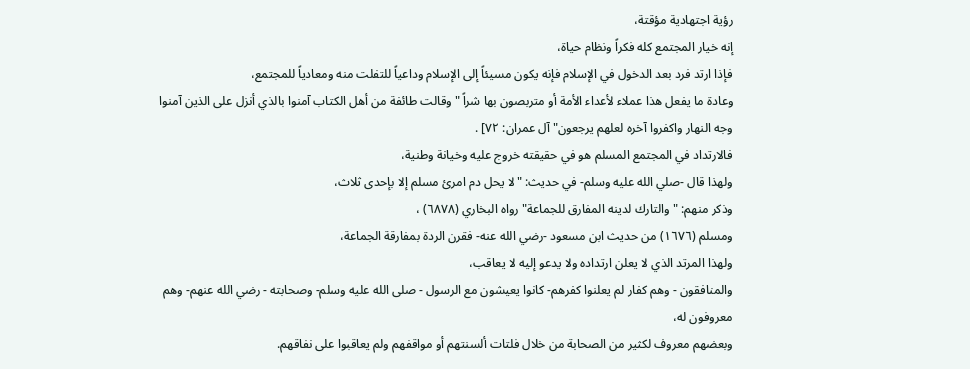رؤية اجتهادية مؤقتة،
إنه خيار المجتمع كله فكراً ونظام حياة،
فإذا ارتد فرد بعد الدخول في الإسلام فإنه يكون مسيئاً إلى الإسلام وداعياً للتفلت منه ومعادياً للمجتمع،
وعادة ما يفعل هذا عملاء لأعداء الأمة أو متربصون بها شراً "وقالت طائفة من أهل الكتاب آمنوا بالذي أنزل على الذين آمنوا وجه النهار واكفروا آخره لعلهم يرجعون" آل عمران: ٧٢] .
فالارتداد في المجتمع المسلم هو في حقيقته خروج عليه وخيانة وطنية،
ولهذا قال -صلي الله عليه وسلم- في حديث: "لا يحل دم امرئ مسلم إلا بإحدى ثلاث،
وذكر منهم: " والتارك لدينه المفارق للجماعة" رواه البخاري (٦٨٧٨) ،
ومسلم (١٦٧٦) من حديث ابن مسعود -رضي الله عنه- فقرن الردة بمفارقة الجماعة،
ولهذا المرتد الذي لا يعلن ارتداده ولا يدعو إليه لا يعاقب،
والمنافقون - وهم كفار لم يعلنوا كفرهم- كانوا يعيشون مع الرسول - صلى الله عليه وسلم- وصحابته - رضي الله عنهم- وهم معروفون له،
وبعضهم معروف لكثير من الصحابة من خلال فلتات ألسنتهم أو مواقفهم ولم يعاقبوا على نفاقهم.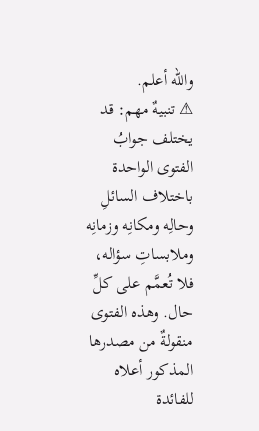والله أعلم.
⚠ تنبيهٌ مهم: قد يختلف جوابُ الفتوى الواحدة باختلاف السائلِ وحالِه ومكانِه وزمانِه وملابساتِ سؤاله، فلا تُعمَّم على كلِّ حال. وهذه الفتوى منقولةٌ من مصدرها المذكور أعلاه للفائدة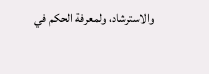والاسترشاد، ولمعرفة الحكم في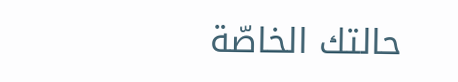حالتك الخاصّة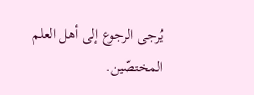يُرجى الرجوع إلى أهل العلم المختصّين.